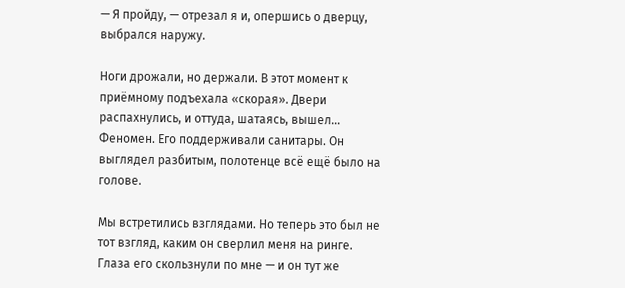— Я пройду, — отрезал я и, опершись о дверцу, выбрался наружу.

Ноги дрожали, но держали. В этот момент к приёмному подъехала «скорая». Двери распахнулись, и оттуда, шатаясь, вышел… Феномен. Его поддерживали санитары. Он выглядел разбитым, полотенце всё ещё было на голове.

Мы встретились взглядами. Но теперь это был не тот взгляд, каким он сверлил меня на ринге. Глаза его скользнули по мне — и он тут же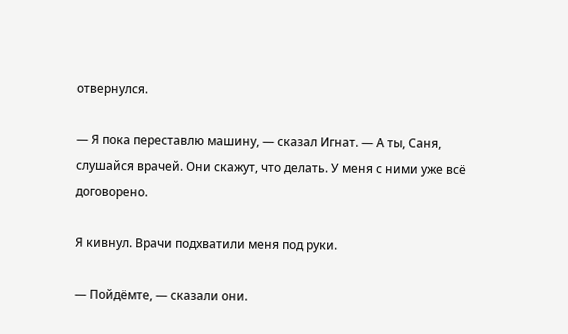отвернулся.

— Я пока переставлю машину, — сказал Игнат. — А ты, Саня, слушайся врачей. Они скажут, что делать. У меня с ними уже всё договорено.

Я кивнул. Врачи подхватили меня под руки.

— Пойдёмте, — сказали они.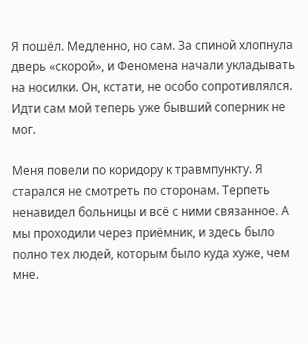Я пошёл. Медленно, но сам. За спиной хлопнула дверь «скорой», и Феномена начали укладывать на носилки. Он, кстати, не особо сопротивлялся. Идти сам мой теперь уже бывший соперник не мог.

Меня повели по коридору к травмпункту. Я старался не смотреть по сторонам. Терпеть ненавидел больницы и всё с ними связанное. А мы проходили через приёмник, и здесь было полно тех людей, которым было куда хуже, чем мне.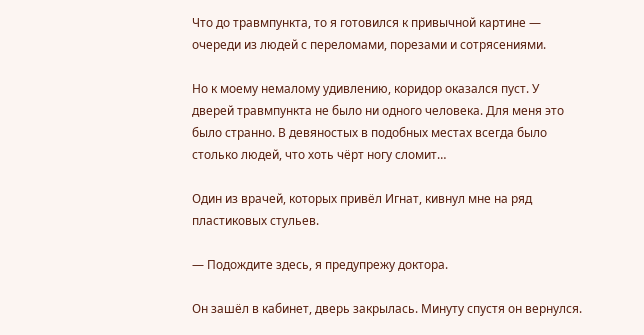Что до травмпункта, то я готовился к привычной картине — очереди из людей с переломами, порезами и сотрясениями.

Но к моему немалому удивлению, коридор оказался пуст. У дверей травмпункта не было ни одного человека. Для меня это было странно. В девяностых в подобных местах всегда было столько людей, что хоть чёрт ногу сломит…

Один из врачей, которых привёл Игнат, кивнул мне на ряд пластиковых стульев.

— Подождите здесь, я предупрежу доктора.

Он зашёл в кабинет, дверь закрылась. Минуту спустя он вернулся.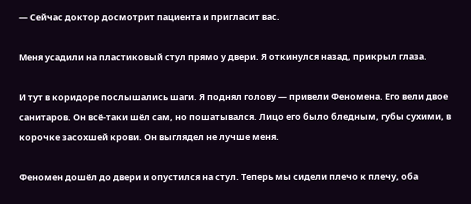— Сейчас доктор досмотрит пациента и пригласит вас.

Меня усадили на пластиковый стул прямо у двери. Я откинулся назад, прикрыл глаза.

И тут в коридоре послышались шаги. Я поднял голову — привели Феномена. Его вели двое санитаров. Он всё-таки шёл сам, но пошатывался. Лицо его было бледным, губы сухими, в корочке засохшей крови. Он выглядел не лучше меня.

Феномен дошёл до двери и опустился на стул. Теперь мы сидели плечо к плечу, оба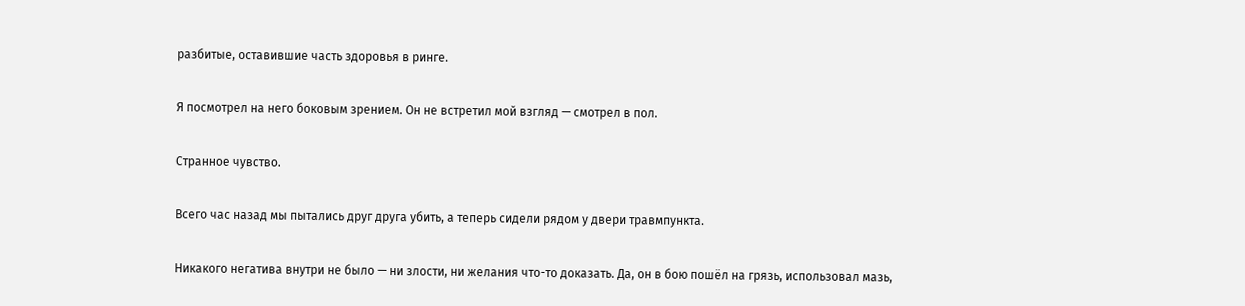разбитые, оставившие часть здоровья в ринге.

Я посмотрел на него боковым зрением. Он не встретил мой взгляд — смотрел в пол.

Странное чувство.

Всего час назад мы пытались друг друга убить, а теперь сидели рядом у двери травмпункта.

Никакого негатива внутри не было — ни злости, ни желания что-то доказать. Да, он в бою пошёл на грязь, использовал мазь,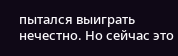пытался выиграть нечестно. Но сейчас это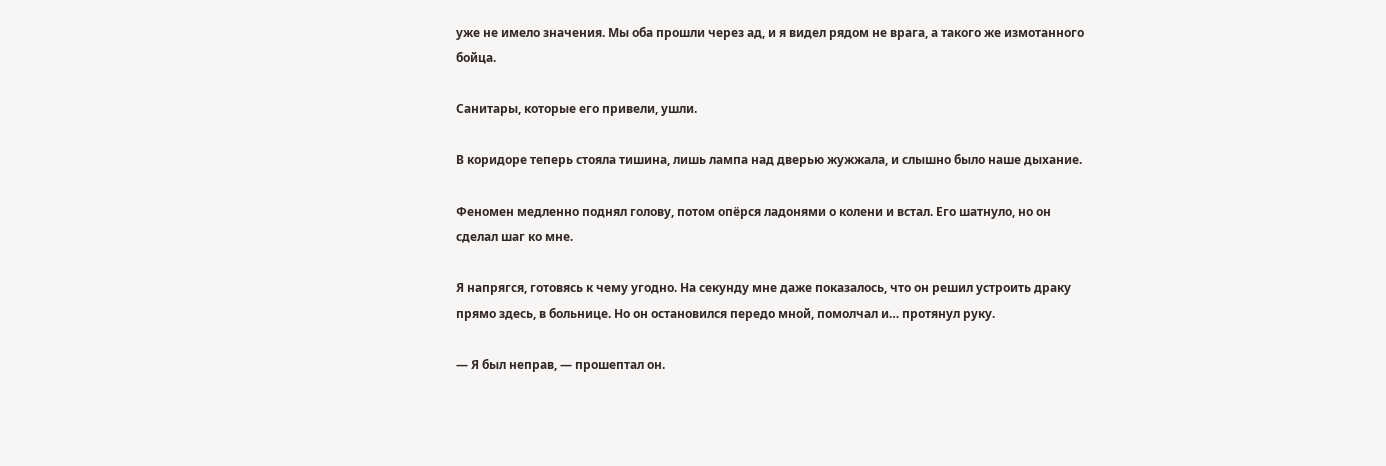уже не имело значения. Мы оба прошли через ад, и я видел рядом не врага, а такого же измотанного бойца.

Санитары, которые его привели, ушли.

В коридоре теперь стояла тишина, лишь лампа над дверью жужжала, и слышно было наше дыхание.

Феномен медленно поднял голову, потом опёрся ладонями о колени и встал. Его шатнуло, но он сделал шаг ко мне.

Я напрягся, готовясь к чему угодно. На секунду мне даже показалось, что он решил устроить драку прямо здесь, в больнице. Но он остановился передо мной, помолчал и… протянул руку.

— Я был неправ, — прошептал он.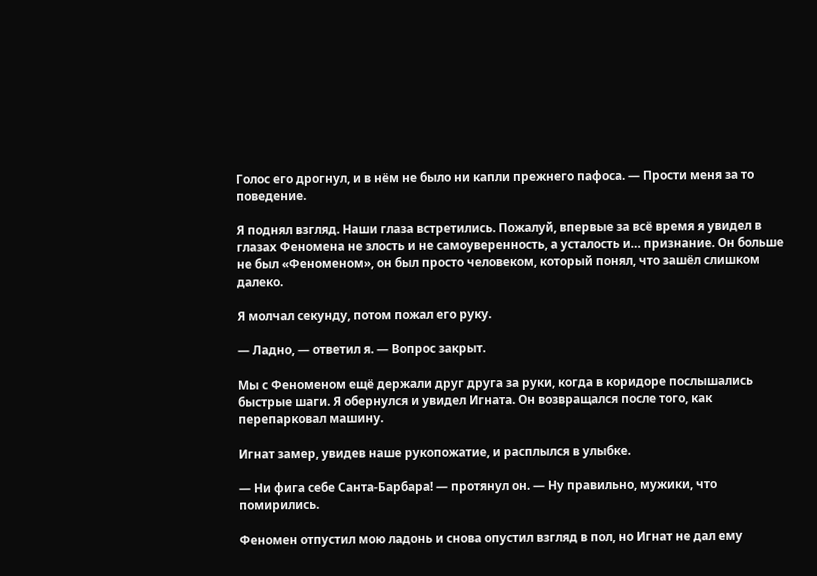Голос его дрогнул, и в нём не было ни капли прежнего пафоса. — Прости меня за то поведение.

Я поднял взгляд. Наши глаза встретились. Пожалуй, впервые за всё время я увидел в глазах Феномена не злость и не самоуверенность, а усталость и… признание. Он больше не был «Феноменом», он был просто человеком, который понял, что зашёл слишком далеко.

Я молчал секунду, потом пожал его руку.

— Ладно, — ответил я. — Вопрос закрыт.

Мы с Феноменом ещё держали друг друга за руки, когда в коридоре послышались быстрые шаги. Я обернулся и увидел Игната. Он возвращался после того, как перепарковал машину.

Игнат замер, увидев наше рукопожатие, и расплылся в улыбке.

— Ни фига себе Санта-Барбара! — протянул он. — Ну правильно, мужики, что помирились.

Феномен отпустил мою ладонь и снова опустил взгляд в пол, но Игнат не дал ему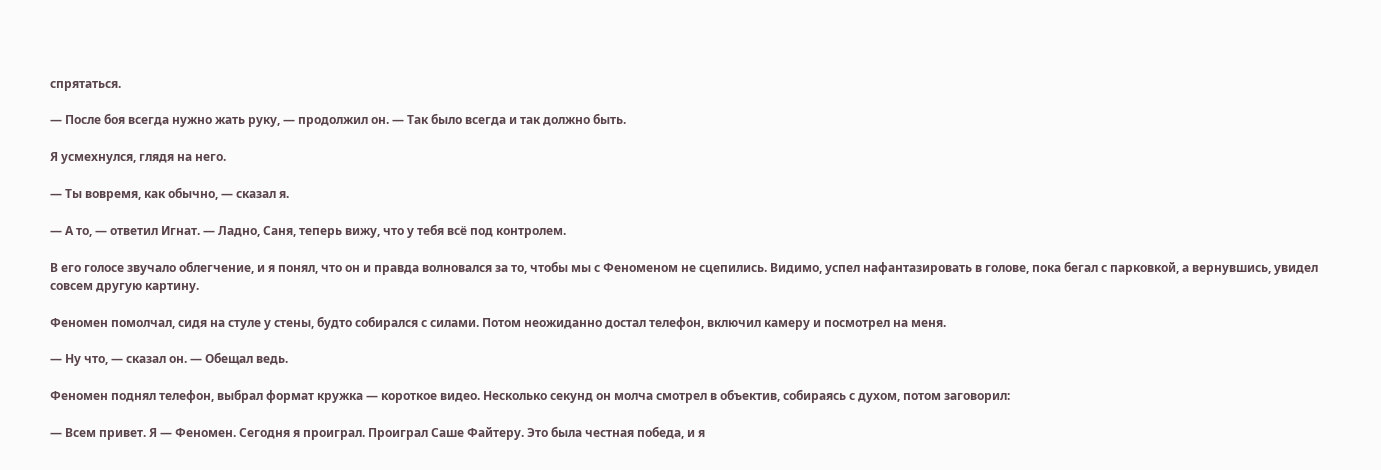спрятаться.

— После боя всегда нужно жать руку, — продолжил он. — Так было всегда и так должно быть.

Я усмехнулся, глядя на него.

— Ты вовремя, как обычно, — сказал я.

— А то, — ответил Игнат. — Ладно, Саня, теперь вижу, что у тебя всё под контролем.

В его голосе звучало облегчение, и я понял, что он и правда волновался за то, чтобы мы с Феноменом не сцепились. Видимо, успел нафантазировать в голове, пока бегал с парковкой, а вернувшись, увидел совсем другую картину.

Феномен помолчал, сидя на стуле у стены, будто собирался с силами. Потом неожиданно достал телефон, включил камеру и посмотрел на меня.

— Ну что, — сказал он. — Обещал ведь.

Феномен поднял телефон, выбрал формат кружка — короткое видео. Несколько секунд он молча смотрел в объектив, собираясь с духом, потом заговорил:

— Всем привет. Я — Феномен. Сегодня я проиграл. Проиграл Саше Файтеру. Это была честная победа, и я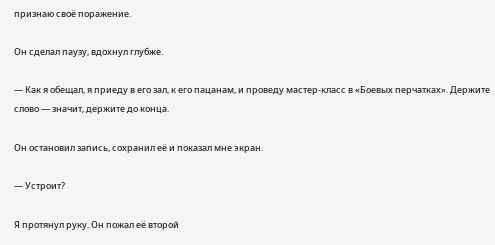признаю своё поражение.

Он сделал паузу, вдохнул глубже.

— Как я обещал, я приеду в его зал, к его пацанам, и проведу мастер-класс в «Боевых перчатках». Держите слово — значит, держите до конца.

Он остановил запись, сохранил её и показал мне экран.

— Устроит?

Я протянул руку. Он пожал её второй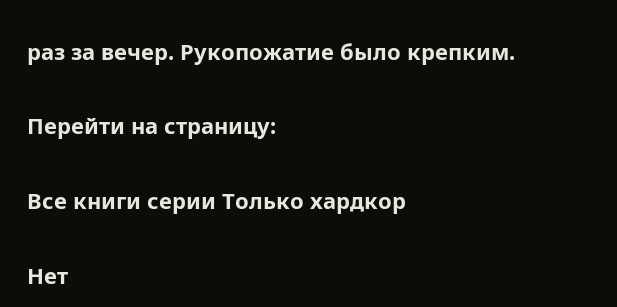раз за вечер. Рукопожатие было крепким.

Перейти на страницу:

Все книги серии Только хардкор

Нет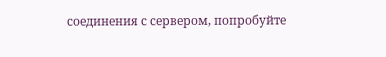соединения с сервером, попробуйте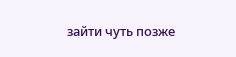зайти чуть позже